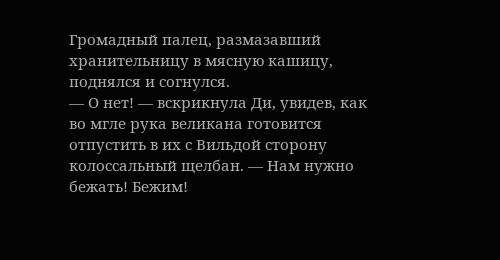Громадный палец, размазавший хранительницу в мясную кашицу, поднялся и согнулся.
— О нет! — вскрикнула Ди, увидев, как во мгле рука великана готовится отпустить в их с Вильдой сторону колоссальный щелбан. — Нам нужно бежать! Бежим!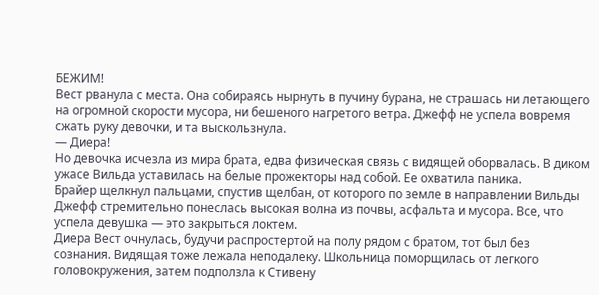БЕЖИМ!
Вест рванула с места. Она собираясь нырнуть в пучину бурана, не страшась ни летающего на огромной скорости мусора, ни бешеного нагретого ветра. Джефф не успела вовремя сжать руку девочки, и та выскользнула.
— Диера!
Но девочка исчезла из мира брата, едва физическая связь с видящей оборвалась. В диком ужасе Вильда уставилась на белые прожекторы над собой. Ее охватила паника.
Брайер щелкнул пальцами, спустив щелбан, от которого по земле в направлении Вильды Джефф стремительно понеслась высокая волна из почвы, асфальта и мусора. Все, что успела девушка — это закрыться локтем.
Диера Вест очнулась, будучи распростертой на полу рядом с братом, тот был без сознания. Видящая тоже лежала неподалеку. Школьница поморщилась от легкого головокружения, затем подползла к Стивену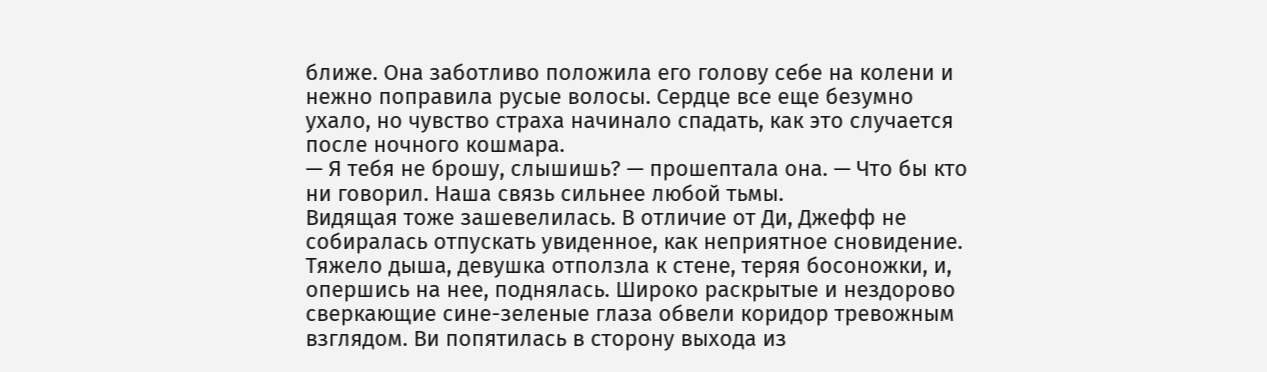ближе. Она заботливо положила его голову себе на колени и нежно поправила русые волосы. Сердце все еще безумно ухало, но чувство страха начинало спадать, как это случается после ночного кошмара.
— Я тебя не брошу, слышишь? — прошептала она. — Что бы кто ни говорил. Наша связь сильнее любой тьмы.
Видящая тоже зашевелилась. В отличие от Ди, Джефф не собиралась отпускать увиденное, как неприятное сновидение. Тяжело дыша, девушка отползла к стене, теряя босоножки, и, опершись на нее, поднялась. Широко раскрытые и нездорово сверкающие сине-зеленые глаза обвели коридор тревожным взглядом. Ви попятилась в сторону выхода из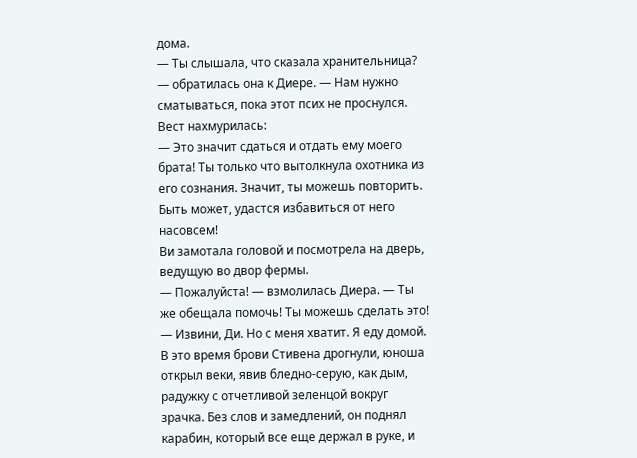дома.
— Ты слышала, что сказала хранительница? — обратилась она к Диере. — Нам нужно сматываться, пока этот псих не проснулся.
Вест нахмурилась:
— Это значит сдаться и отдать ему моего брата! Ты только что вытолкнула охотника из его сознания. Значит, ты можешь повторить. Быть может, удастся избавиться от него насовсем!
Ви замотала головой и посмотрела на дверь, ведущую во двор фермы.
— Пожалуйста! — взмолилась Диера. — Ты же обещала помочь! Ты можешь сделать это!
— Извини, Ди. Но с меня хватит. Я еду домой.
В это время брови Стивена дрогнули, юноша открыл веки, явив бледно-серую, как дым, радужку с отчетливой зеленцой вокруг зрачка. Без слов и замедлений, он поднял карабин, который все еще держал в руке, и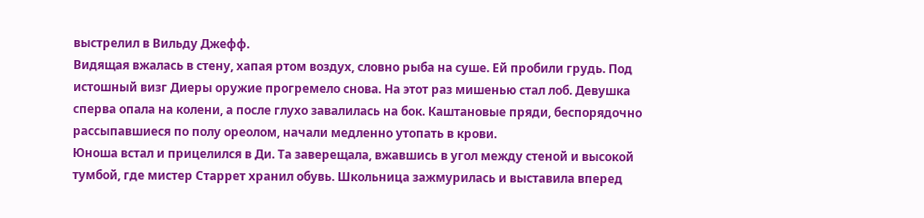выстрелил в Вильду Джефф.
Видящая вжалась в стену, хапая ртом воздух, словно рыба на суше. Ей пробили грудь. Под истошный визг Диеры оружие прогремело снова. На этот раз мишенью стал лоб. Девушка сперва опала на колени, а после глухо завалилась на бок. Каштановые пряди, беспорядочно рассыпавшиеся по полу ореолом, начали медленно утопать в крови.
Юноша встал и прицелился в Ди. Та заверещала, вжавшись в угол между стеной и высокой тумбой, где мистер Старрет хранил обувь. Школьница зажмурилась и выставила вперед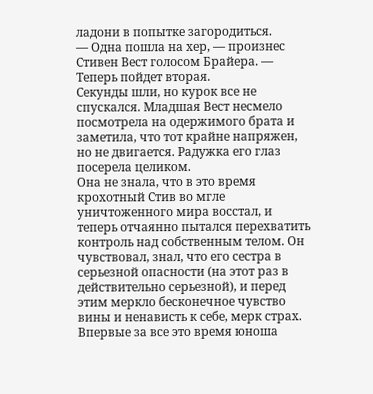ладони в попытке загородиться.
— Одна пошла на хер, — произнес Стивен Вест голосом Брайера. — Теперь пойдет вторая.
Секунды шли, но курок все не спускался. Младшая Вест несмело посмотрела на одержимого брата и заметила, что тот крайне напряжен, но не двигается. Радужка его глаз посерела целиком.
Она не знала, что в это время крохотный Стив во мгле уничтоженного мира восстал, и теперь отчаянно пытался перехватить контроль над собственным телом. Он чувствовал, знал, что его сестра в серьезной опасности (на этот раз в действительно серьезной), и перед этим меркло бесконечное чувство вины и ненависть к себе, мерк страх. Впервые за все это время юноша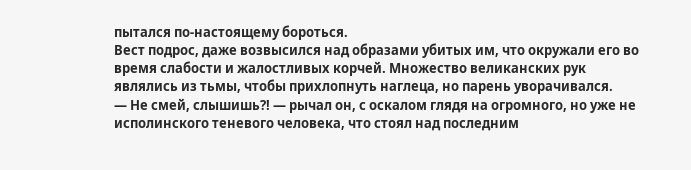пытался по-настоящему бороться.
Вест подрос, даже возвысился над образами убитых им, что окружали его во время слабости и жалостливых корчей. Множество великанских рук являлись из тьмы, чтобы прихлопнуть наглеца, но парень уворачивался.
— Не смей, слышишь?! — рычал он, с оскалом глядя на огромного, но уже не исполинского теневого человека, что стоял над последним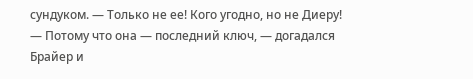сундуком. — Только не ее! Кого угодно, но не Диеру!
— Потому что она — последний ключ, — догадался Брайер и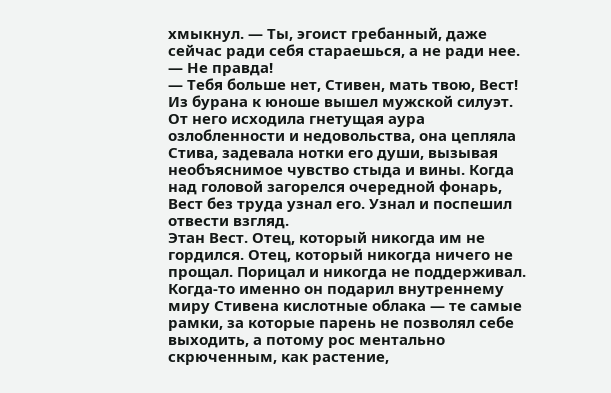хмыкнул. — Ты, эгоист гребанный, даже сейчас ради себя стараешься, а не ради нее.
— Не правда!
— Тебя больше нет, Стивен, мать твою, Вест!
Из бурана к юноше вышел мужской силуэт. От него исходила гнетущая аура озлобленности и недовольства, она цепляла Стива, задевала нотки его души, вызывая необъяснимое чувство стыда и вины. Когда над головой загорелся очередной фонарь, Вест без труда узнал его. Узнал и поспешил отвести взгляд.
Этан Вест. Отец, который никогда им не гордился. Отец, который никогда ничего не прощал. Порицал и никогда не поддерживал. Когда-то именно он подарил внутреннему миру Стивена кислотные облака — те самые рамки, за которые парень не позволял себе выходить, а потому рос ментально скрюченным, как растение,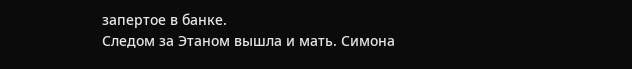запертое в банке.
Следом за Этаном вышла и мать. Симона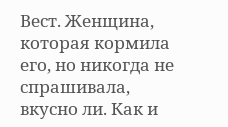Вест. Женщина, которая кормила его, но никогда не спрашивала, вкусно ли. Как и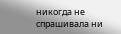никогда не спрашивала ни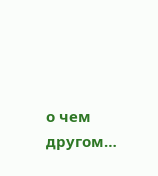о чем другом…